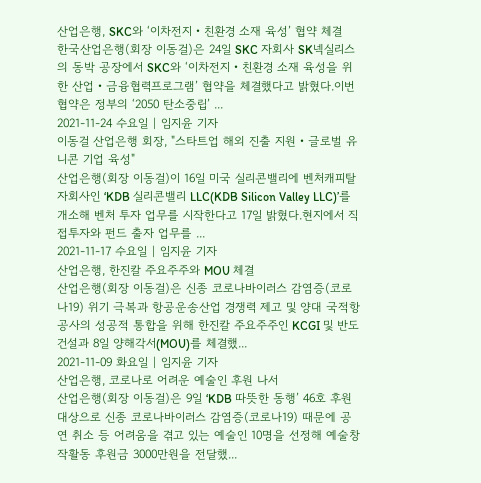산업은행, SKC와 ‘이차전지‧친환경 소재 육성’ 협약 체결
한국산업은행(회장 이동걸)은 24일 SKC 자회사 SK넥실리스의 동박 공장에서 SKC와 ‘이차전지‧친환경 소재 육성을 위한 산업‧금융협력프로그램’ 협약을 체결했다고 밝혔다.이번 협약은 정부의 ‘2050 탄소중립’ ...
2021-11-24 수요일 | 임지윤 기자
이동걸 산업은행 회장, "스타트업 해외 진출 지원‧글로벌 유니콘 기업 육성"
산업은행(회장 이동걸)이 16일 미국 실리콘밸리에 벤처캐피탈 자회사인 ‘KDB 실리콘밸리 LLC(KDB Silicon Valley LLC)’를 개소해 벤처 투자 업무를 시작한다고 17일 밝혔다.현지에서 직접투자와 펀드 출자 업무를 ...
2021-11-17 수요일 | 임지윤 기자
산업은행, 한진칼 주요주주와 MOU 체결
산업은행(회장 이동걸)은 신종 코로나바이러스 감염증(코로나19) 위기 극복과 항공운송산업 경쟁력 제고 및 양대 국적항공사의 성공적 통합을 위해 한진칼 주요주주인 KCGI 및 반도건설과 8일 양해각서(MOU)를 체결했...
2021-11-09 화요일 | 임지윤 기자
산업은행, 코로나로 어려운 예술인 후원 나서
산업은행(회장 이동걸)은 9일 ‘KDB 따뜻한 동행’ 46호 후원 대상으로 신종 코로나바이러스 감염증(코로나19) 때문에 공연 취소 등 어려움을 겪고 있는 예술인 10명을 선정해 예술창작활동 후원금 3000만원을 전달했...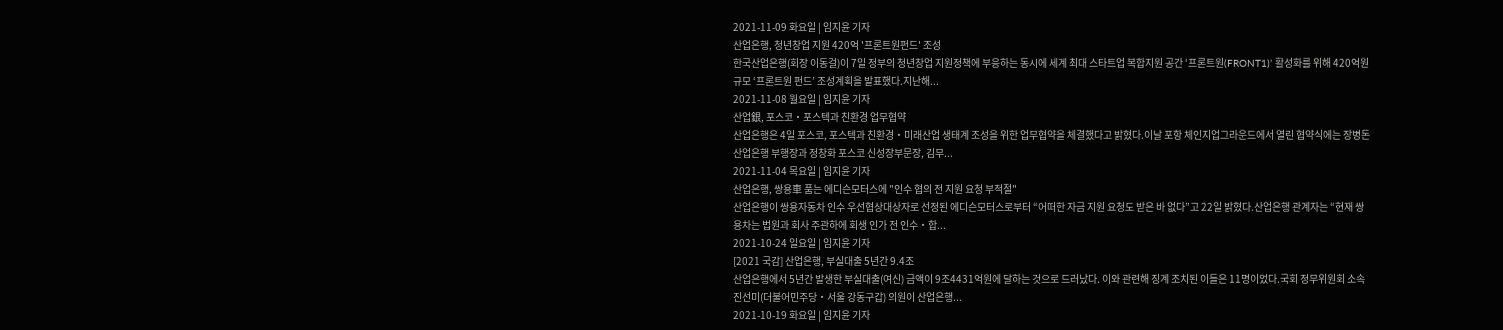2021-11-09 화요일 | 임지윤 기자
산업은행, 청년창업 지원 420억 '프론트원펀드' 조성
한국산업은행(회장 이동걸)이 7일 정부의 청년창업 지원정책에 부응하는 동시에 세계 최대 스타트업 복합지원 공간 ‘프론트원(FRONT1)’ 활성화를 위해 420억원 규모 ‘프론트원 펀드’ 조성계획을 발표했다.지난해...
2021-11-08 월요일 | 임지윤 기자
산업銀, 포스코‧포스텍과 친환경 업무협약
산업은행은 4일 포스코, 포스텍과 친환경‧미래산업 생태계 조성을 위한 업무협약을 체결했다고 밝혔다.이날 포항 체인지업그라운드에서 열린 협약식에는 장병돈 산업은행 부행장과 정창화 포스코 신성장부문장, 김무...
2021-11-04 목요일 | 임지윤 기자
산업은행, 쌍용車 품는 에디슨모터스에 "인수 협의 전 지원 요청 부적절"
산업은행이 쌍용자동차 인수 우선협상대상자로 선정된 에디슨모터스로부터 “어떠한 자금 지원 요청도 받은 바 없다”고 22일 밝혔다.산업은행 관계자는 “현재 쌍용차는 법원과 회사 주관하에 회생 인가 전 인수‧합...
2021-10-24 일요일 | 임지윤 기자
[2021 국감] 산업은행, 부실대출 5년간 9.4조
산업은행에서 5년간 발생한 부실대출(여신) 금액이 9조4431억원에 달하는 것으로 드러났다. 이와 관련해 징계 조치된 이들은 11명이었다.국회 정무위원회 소속 진선미(더불어민주당‧서울 강동구갑) 의원이 산업은행...
2021-10-19 화요일 | 임지윤 기자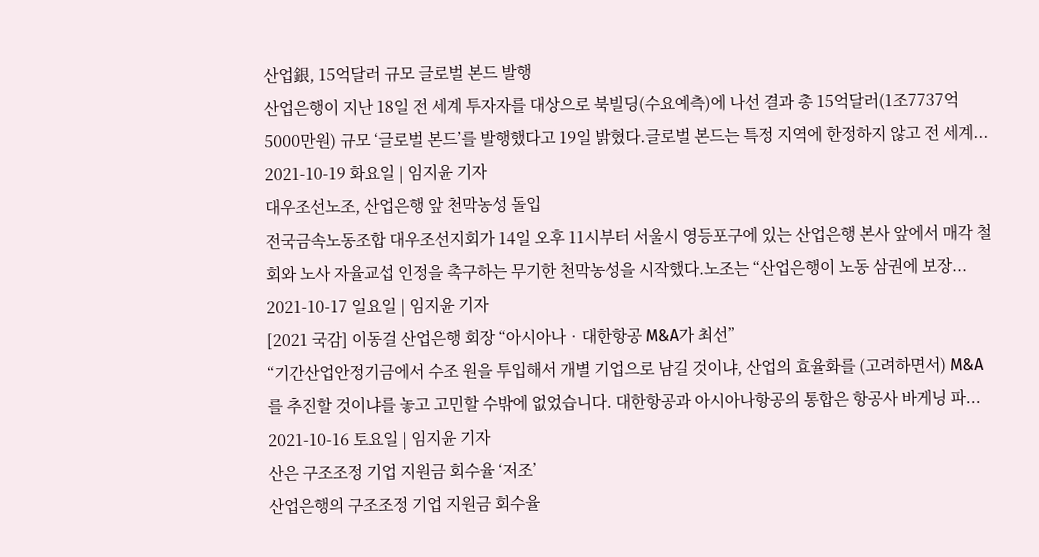산업銀, 15억달러 규모 글로벌 본드 발행
산업은행이 지난 18일 전 세계 투자자를 대상으로 북빌딩(수요예측)에 나선 결과 총 15억달러(1조7737억5000만원) 규모 ‘글로벌 본드’를 발행했다고 19일 밝혔다.글로벌 본드는 특정 지역에 한정하지 않고 전 세계...
2021-10-19 화요일 | 임지윤 기자
대우조선노조, 산업은행 앞 천막농성 돌입
전국금속노동조합 대우조선지회가 14일 오후 11시부터 서울시 영등포구에 있는 산업은행 본사 앞에서 매각 철회와 노사 자율교섭 인정을 촉구하는 무기한 천막농성을 시작했다.노조는 “산업은행이 노동 삼권에 보장...
2021-10-17 일요일 | 임지윤 기자
[2021 국감] 이동걸 산업은행 회장 “아시아나‧대한항공 M&A가 최선”
“기간산업안정기금에서 수조 원을 투입해서 개별 기업으로 남길 것이냐, 산업의 효율화를 (고려하면서) M&A를 추진할 것이냐를 놓고 고민할 수밖에 없었습니다. 대한항공과 아시아나항공의 통합은 항공사 바게닝 파...
2021-10-16 토요일 | 임지윤 기자
산은 구조조정 기업 지원금 회수율 ‘저조’
산업은행의 구조조정 기업 지원금 회수율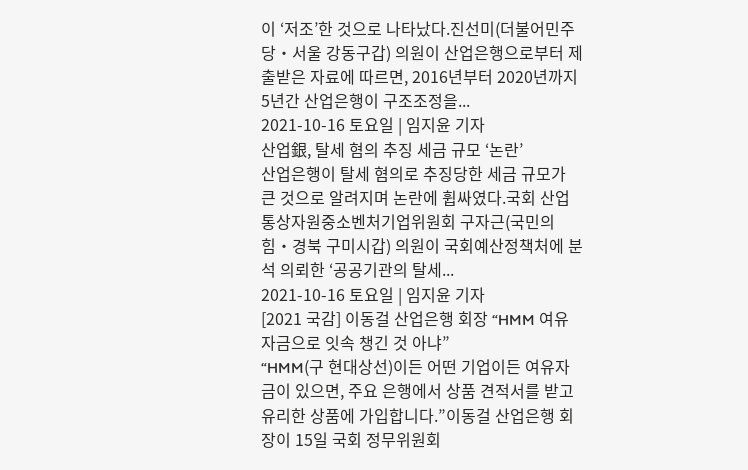이 ‘저조’한 것으로 나타났다.진선미(더불어민주당‧서울 강동구갑) 의원이 산업은행으로부터 제출받은 자료에 따르면, 2016년부터 2020년까지 5년간 산업은행이 구조조정을...
2021-10-16 토요일 | 임지윤 기자
산업銀, 탈세 혐의 추징 세금 규모 ‘논란’
산업은행이 탈세 혐의로 추징당한 세금 규모가 큰 것으로 알려지며 논란에 휩싸였다.국회 산업통상자원중소벤처기업위원회 구자근(국민의힘‧경북 구미시갑) 의원이 국회예산정책처에 분석 의뢰한 ‘공공기관의 탈세...
2021-10-16 토요일 | 임지윤 기자
[2021 국감] 이동걸 산업은행 회장 “HMM 여유자금으로 잇속 챙긴 것 아냐”
“HMM(구 현대상선)이든 어떤 기업이든 여유자금이 있으면, 주요 은행에서 상품 견적서를 받고 유리한 상품에 가입합니다.”이동걸 산업은행 회장이 15일 국회 정무위원회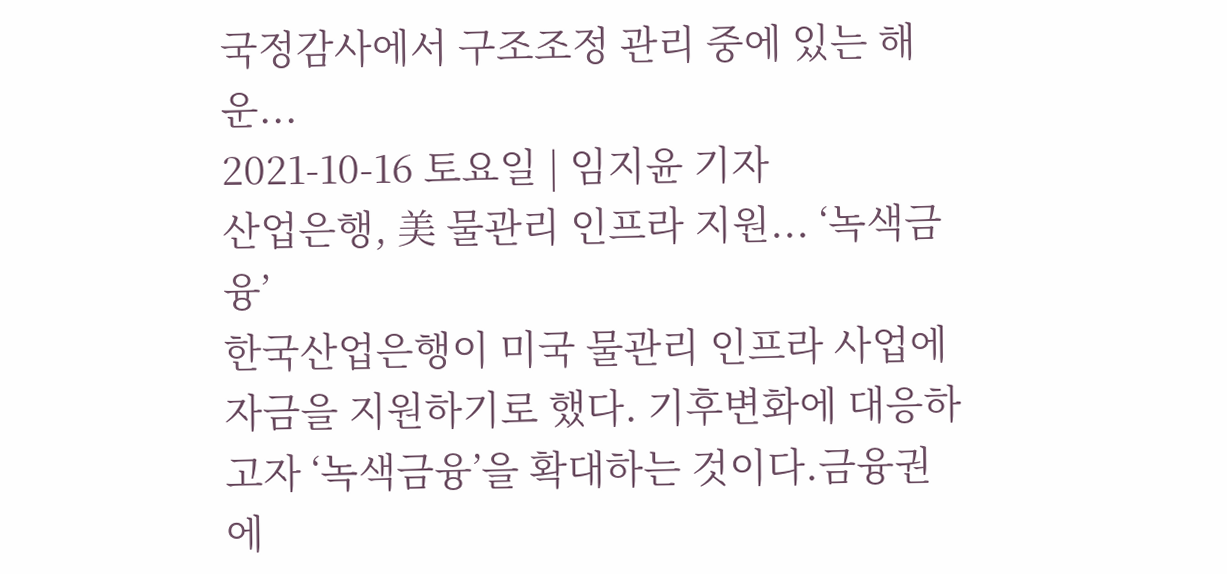국정감사에서 구조조정 관리 중에 있는 해운...
2021-10-16 토요일 | 임지윤 기자
산업은행, 美 물관리 인프라 지원... ‘녹색금융’
한국산업은행이 미국 물관리 인프라 사업에 자금을 지원하기로 했다. 기후변화에 대응하고자 ‘녹색금융’을 확대하는 것이다.금융권에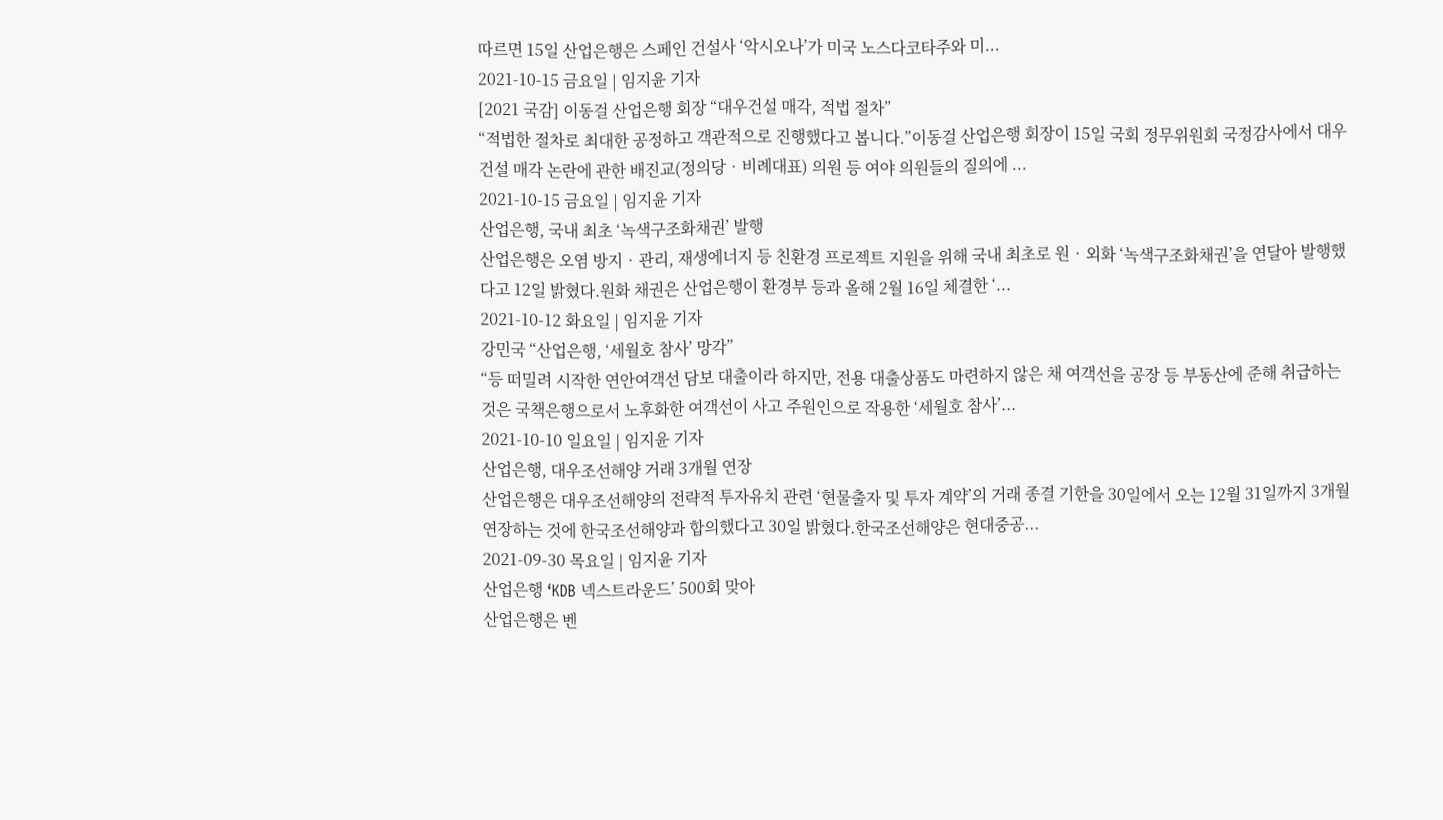따르면 15일 산업은행은 스페인 건설사 ‘악시오나’가 미국 노스다코타주와 미...
2021-10-15 금요일 | 임지윤 기자
[2021 국감] 이동걸 산업은행 회장 “대우건설 매각, 적법 절차”
“적법한 절차로 최대한 공정하고 객관적으로 진행했다고 봅니다.”이동걸 산업은행 회장이 15일 국회 정무위원회 국정감사에서 대우건설 매각 논란에 관한 배진교(정의당‧비례대표) 의원 등 여야 의원들의 질의에 ...
2021-10-15 금요일 | 임지윤 기자
산업은행, 국내 최초 ‘녹색구조화채권’ 발행
산업은행은 오염 방지‧관리, 재생에너지 등 친환경 프로젝트 지원을 위해 국내 최초로 원‧외화 ‘녹색구조화채권’을 연달아 발행했다고 12일 밝혔다.원화 채권은 산업은행이 환경부 등과 올해 2월 16일 체결한 ‘...
2021-10-12 화요일 | 임지윤 기자
강민국 “산업은행, ‘세월호 참사’ 망각”
“등 떠밀려 시작한 연안여객선 담보 대출이라 하지만, 전용 대출상품도 마련하지 않은 채 여객선을 공장 등 부동산에 준해 취급하는 것은 국책은행으로서 노후화한 여객선이 사고 주원인으로 작용한 ‘세월호 참사’...
2021-10-10 일요일 | 임지윤 기자
산업은행, 대우조선해양 거래 3개월 연장
산업은행은 대우조선해양의 전략적 투자유치 관련 ‘현물출자 및 투자 계약’의 거래 종결 기한을 30일에서 오는 12월 31일까지 3개월 연장하는 것에 한국조선해양과 합의했다고 30일 밝혔다.한국조선해양은 현대중공...
2021-09-30 목요일 | 임지윤 기자
산업은행 ‘KDB 넥스트라운드’ 500회 맞아
산업은행은 벤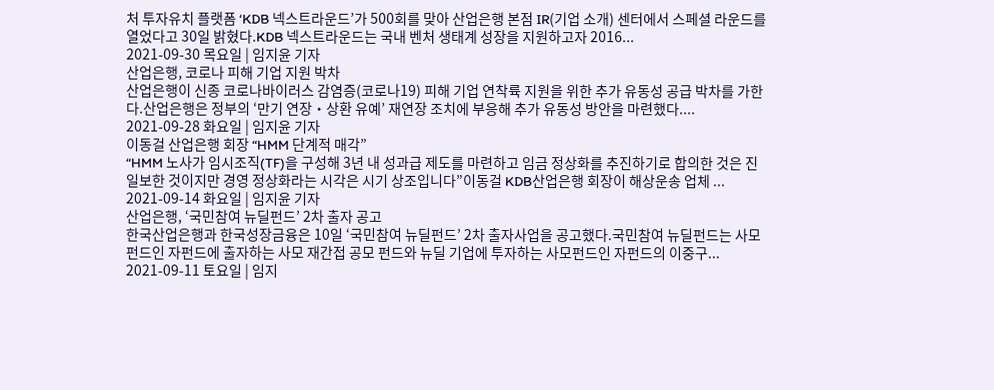처 투자유치 플랫폼 ‘KDB 넥스트라운드’가 500회를 맞아 산업은행 본점 IR(기업 소개) 센터에서 스페셜 라운드를 열었다고 30일 밝혔다.KDB 넥스트라운드는 국내 벤처 생태계 성장을 지원하고자 2016...
2021-09-30 목요일 | 임지윤 기자
산업은행, 코로나 피해 기업 지원 박차
산업은행이 신종 코로나바이러스 감염증(코로나19) 피해 기업 연착륙 지원을 위한 추가 유동성 공급 박차를 가한다.산업은행은 정부의 ‘만기 연장‧상환 유예’ 재연장 조치에 부응해 추가 유동성 방안을 마련했다....
2021-09-28 화요일 | 임지윤 기자
이동걸 산업은행 회장 “HMM 단계적 매각”
“HMM 노사가 임시조직(TF)을 구성해 3년 내 성과급 제도를 마련하고 임금 정상화를 추진하기로 합의한 것은 진일보한 것이지만 경영 정상화라는 시각은 시기 상조입니다”이동걸 KDB산업은행 회장이 해상운송 업체 ...
2021-09-14 화요일 | 임지윤 기자
산업은행, ‘국민참여 뉴딜펀드’ 2차 출자 공고
한국산업은행과 한국성장금융은 10일 ‘국민참여 뉴딜펀드’ 2차 출자사업을 공고했다.국민참여 뉴딜펀드는 사모펀드인 자펀드에 출자하는 사모 재간접 공모 펀드와 뉴딜 기업에 투자하는 사모펀드인 자펀드의 이중구...
2021-09-11 토요일 | 임지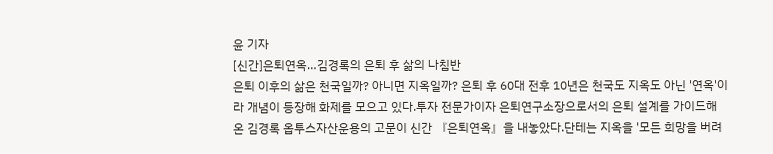윤 기자
[신간]은퇴연옥…김경록의 은퇴 후 삶의 나침반
은퇴 이후의 삶은 천국일까? 아니면 지옥일까? 은퇴 후 60대 전후 10년은 천국도 지옥도 아닌 '연옥'이라 개념이 등장해 화제를 모으고 있다.투자 전문가이자 은퇴연구소장으로서의 은퇴 설계를 가이드해 온 김경록 옵투스자산운용의 고문이 신간 『은퇴연옥』을 내놓았다.단테는 지옥을 '모든 희망을 버려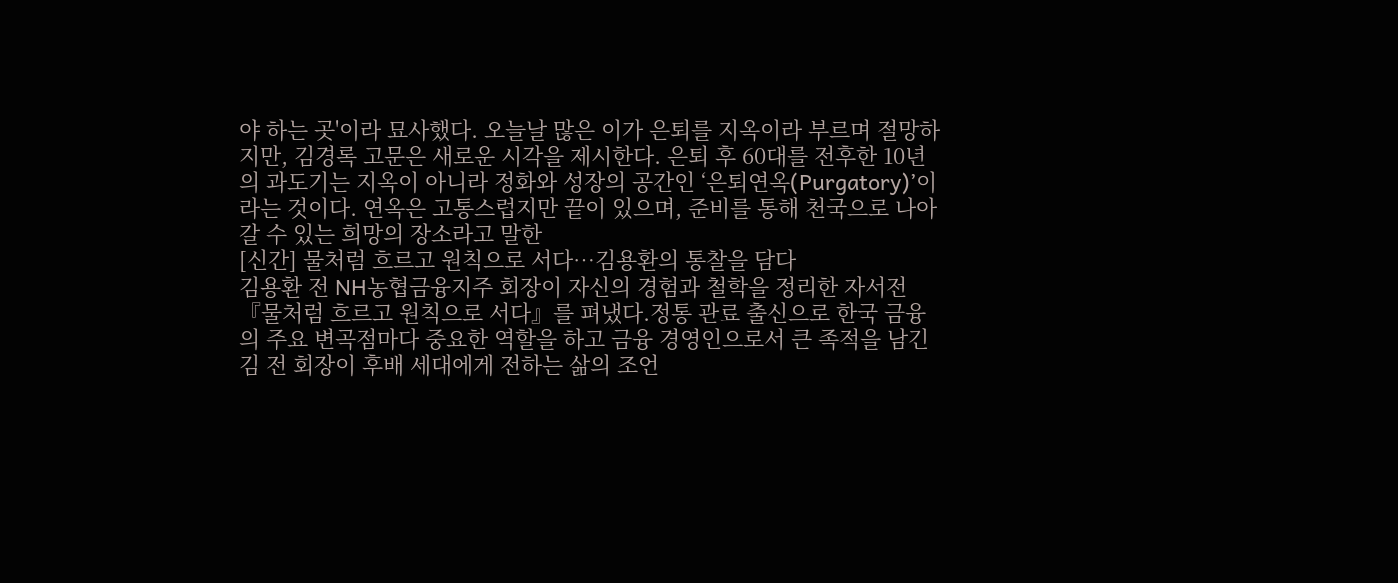야 하는 곳'이라 묘사했다. 오늘날 많은 이가 은퇴를 지옥이라 부르며 절망하지만, 김경록 고문은 새로운 시각을 제시한다. 은퇴 후 60대를 전후한 10년의 과도기는 지옥이 아니라 정화와 성장의 공간인 ‘은퇴연옥(Purgatory)’이라는 것이다. 연옥은 고통스럽지만 끝이 있으며, 준비를 통해 천국으로 나아갈 수 있는 희망의 장소라고 말한
[신간] 물처럼 흐르고 원칙으로 서다…김용환의 통찰을 담다
김용환 전 NH농협금융지주 회장이 자신의 경험과 철학을 정리한 자서전 『물처럼 흐르고 원칙으로 서다』를 펴냈다.정통 관료 출신으로 한국 금융의 주요 변곡점마다 중요한 역할을 하고 금융 경영인으로서 큰 족적을 남긴 김 전 회장이 후배 세대에게 전하는 삶의 조언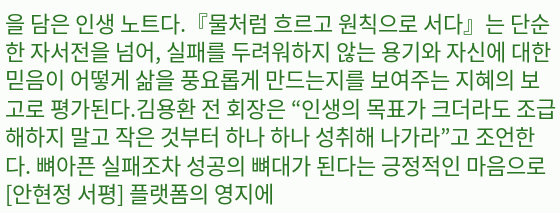을 담은 인생 노트다.『물처럼 흐르고 원칙으로 서다』는 단순한 자서전을 넘어, 실패를 두려워하지 않는 용기와 자신에 대한 믿음이 어떻게 삶을 풍요롭게 만드는지를 보여주는 지혜의 보고로 평가된다.김용환 전 회장은 “인생의 목표가 크더라도 조급해하지 말고 작은 것부터 하나 하나 성취해 나가라”고 조언한다. 뼈아픈 실패조차 성공의 뼈대가 된다는 긍정적인 마음으로
[안현정 서평] 플랫폼의 영지에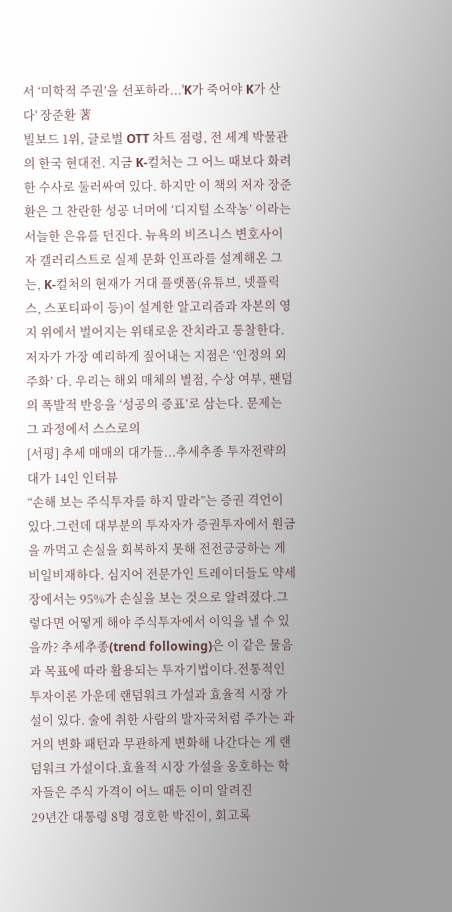서 ‘미학적 주권’을 선포하라...'K가 죽어야 K가 산다' 장준환 著
빌보드 1위, 글로벌 OTT 차트 점령, 전 세계 박물관의 한국 현대전. 지금 K-컬처는 그 어느 때보다 화려한 수사로 둘러싸여 있다. 하지만 이 책의 저자 장준환은 그 찬란한 성공 너머에 ‘디지털 소작농’ 이라는 서늘한 은유를 던진다. 뉴욕의 비즈니스 변호사이자 갤러리스트로 실제 문화 인프라를 설계해온 그는, K-컬처의 현재가 거대 플랫폼(유튜브, 넷플릭스, 스포티파이 등)이 설계한 알고리즘과 자본의 영지 위에서 벌어지는 위태로운 잔치라고 통찰한다.저자가 가장 예리하게 짚어내는 지점은 ‘인정의 외주화’ 다. 우리는 해외 매체의 별점, 수상 여부, 팬덤의 폭발적 반응을 ‘성공의 증표’로 삼는다. 문제는 그 과정에서 스스로의
[서평] 추세 매매의 대가들...추세추종 투자전략의 대가 14인 인터뷰
“손해 보는 주식투자를 하지 말라”는 증권 격언이 있다.그런데 대부분의 투자자가 증권투자에서 원금을 까먹고 손실을 회복하지 못해 전전긍긍하는 게 비일비재하다. 심지어 전문가인 트레이더들도 약세장에서는 95%가 손실을 보는 것으로 알려졌다.그렇다면 어떻게 해야 주식투자에서 이익을 낼 수 있을까? 추세추종(trend following)은 이 같은 물음과 목표에 따라 활용되는 투자기법이다.전통적인 투자이론 가운데 랜덤워크 가설과 효율적 시장 가설이 있다. 술에 취한 사람의 발자국처럼 주가는 과거의 변화 패턴과 무관하게 변화해 나간다는 게 랜덤워크 가설이다.효율적 시장 가설을 옹호하는 학자들은 주식 가격이 어느 때든 이미 알려진
29년간 대통령 8명 경호한 박진이, 회고록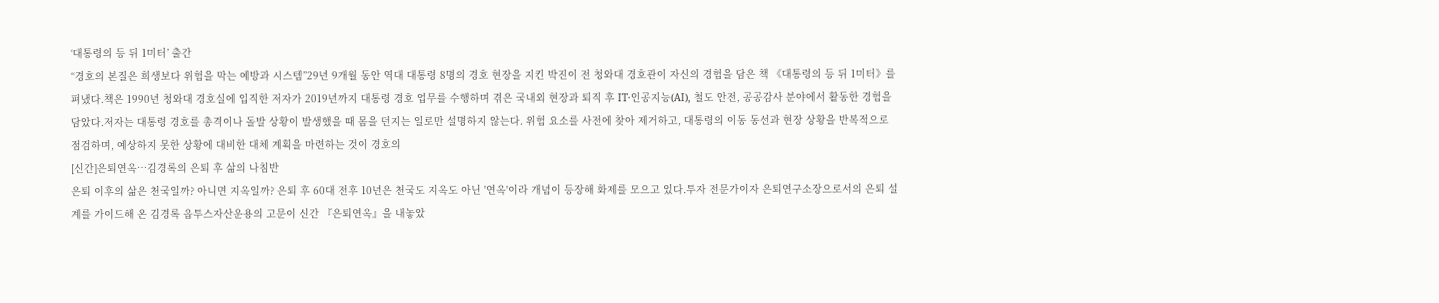‘대통령의 등 뒤 1미터’ 출간
“경호의 본질은 희생보다 위험을 막는 예방과 시스템”29년 9개월 동안 역대 대통령 8명의 경호 현장을 지킨 박진이 전 청와대 경호관이 자신의 경험을 담은 책 《대통령의 등 뒤 1미터》를 펴냈다.책은 1990년 청와대 경호실에 입직한 저자가 2019년까지 대통령 경호 업무를 수행하며 겪은 국내외 현장과 퇴직 후 IT·인공지능(AI), 철도 안전, 공공감사 분야에서 활동한 경험을 담았다.저자는 대통령 경호를 총격이나 돌발 상황이 발생했을 때 몸을 던지는 일로만 설명하지 않는다. 위험 요소를 사전에 찾아 제거하고, 대통령의 이동 동선과 현장 상황을 반복적으로 점검하며, 예상하지 못한 상황에 대비한 대체 계획을 마련하는 것이 경호의
[신간]은퇴연옥…김경록의 은퇴 후 삶의 나침반
은퇴 이후의 삶은 천국일까? 아니면 지옥일까? 은퇴 후 60대 전후 10년은 천국도 지옥도 아닌 '연옥'이라 개념이 등장해 화제를 모으고 있다.투자 전문가이자 은퇴연구소장으로서의 은퇴 설계를 가이드해 온 김경록 옵투스자산운용의 고문이 신간 『은퇴연옥』을 내놓았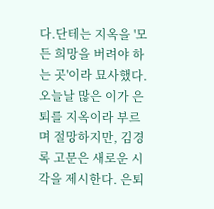다.단테는 지옥을 '모든 희망을 버려야 하는 곳'이라 묘사했다. 오늘날 많은 이가 은퇴를 지옥이라 부르며 절망하지만, 김경록 고문은 새로운 시각을 제시한다. 은퇴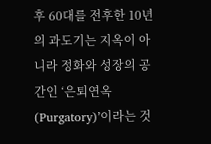후 60대를 전후한 10년의 과도기는 지옥이 아니라 정화와 성장의 공간인 ‘은퇴연옥(Purgatory)’이라는 것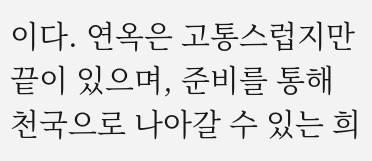이다. 연옥은 고통스럽지만 끝이 있으며, 준비를 통해 천국으로 나아갈 수 있는 희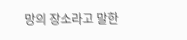망의 장소라고 말한